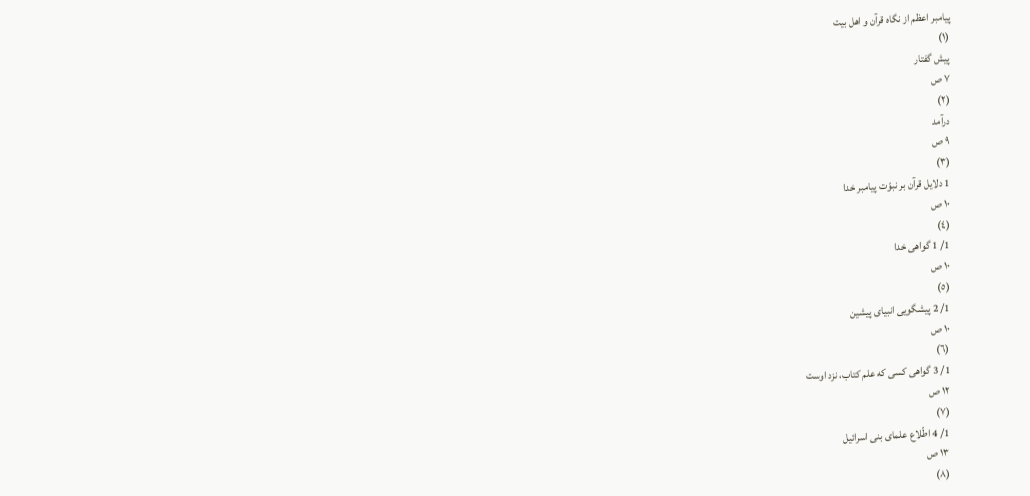پيامبر اعظم از نگاه قرآن و اهل بيت
(١)
پيش گفتار
٧ ص
(٢)
درآمد
٩ ص
(٣)
1 دلايل قرآن بر نبوّت پيامبر خدا
١٠ ص
(٤)
1/ 1 گواهى خدا
١٠ ص
(٥)
1/ 2 پيشگويى انبياى پيشين
١٠ ص
(٦)
1/ 3 گواهى كسى كه علم كتاب، نزد اوست
١٢ ص
(٧)
1/ 4 اطّلاع علماى بنى اسرائيل
١٣ ص
(٨)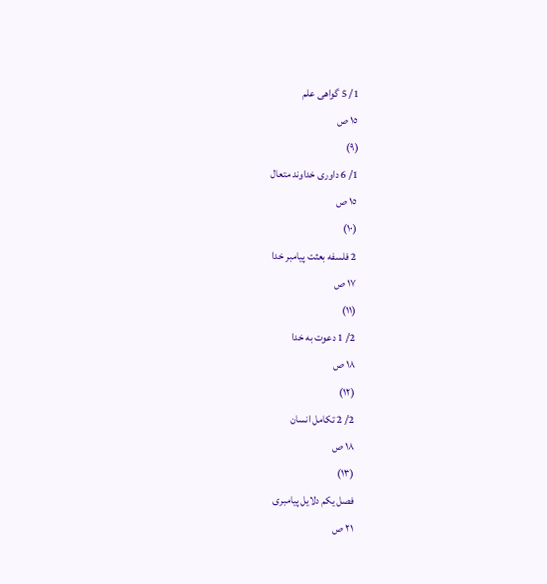1/ 5 گواهى علم
١٥ ص
(٩)
1/ 6 داورى خداوند متعال
١٥ ص
(١٠)
2 فلسفه بعثت پيامبر خدا
١٧ ص
(١١)
2/ 1 دعوت به خدا
١٨ ص
(١٢)
2/ 2 تكامل انسان
١٨ ص
(١٣)
فصل يكم دلايل پيامبرى
٢١ ص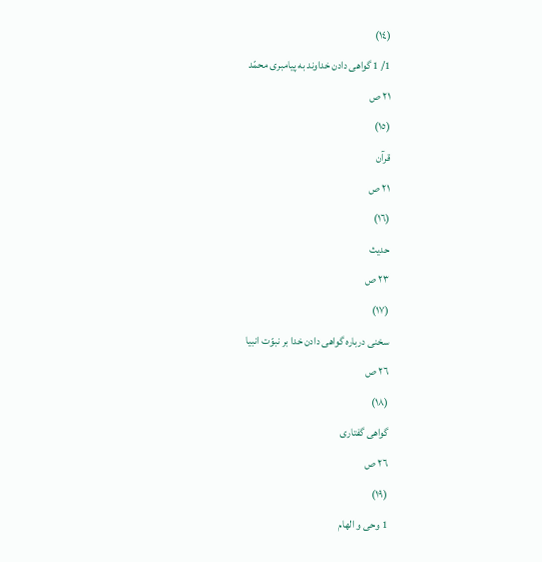(١٤)
1/ 1 گواهى دادن خداوند به پيامبرى محمّد
٢١ ص
(١٥)
قرآن
٢١ ص
(١٦)
حديث
٢٣ ص
(١٧)
سخنى درباره گواهى دادن خدا بر نبوّت انبيا
٢٦ ص
(١٨)
گواهى گفتارى
٢٦ ص
(١٩)
1 وحى و الهام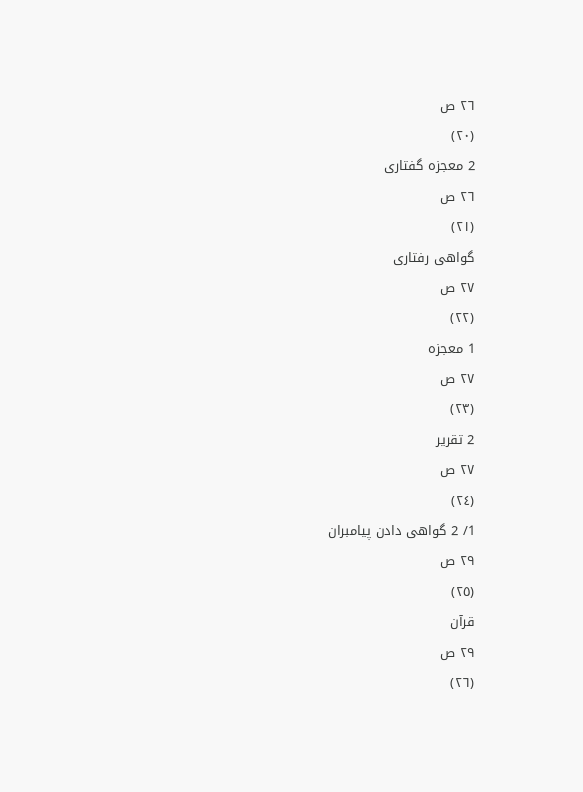٢٦ ص
(٢٠)
2 معجزه گفتارى
٢٦ ص
(٢١)
گواهى رفتارى
٢٧ ص
(٢٢)
1 معجزه
٢٧ ص
(٢٣)
2 تقرير
٢٧ ص
(٢٤)
1/ 2 گواهى دادن پيامبران
٢٩ ص
(٢٥)
قرآن
٢٩ ص
(٢٦)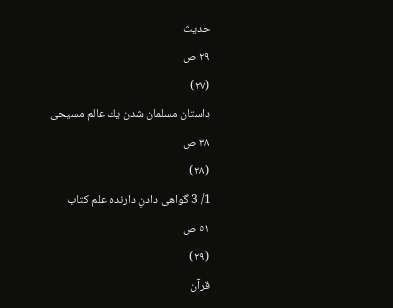حديث
٢٩ ص
(٢٧)
داستان مسلمان شدن يك عالم مسيحى
٣٨ ص
(٢٨)
1/ 3 گواهى دادنِ دارنده علم كتاب
٥١ ص
(٢٩)
قرآن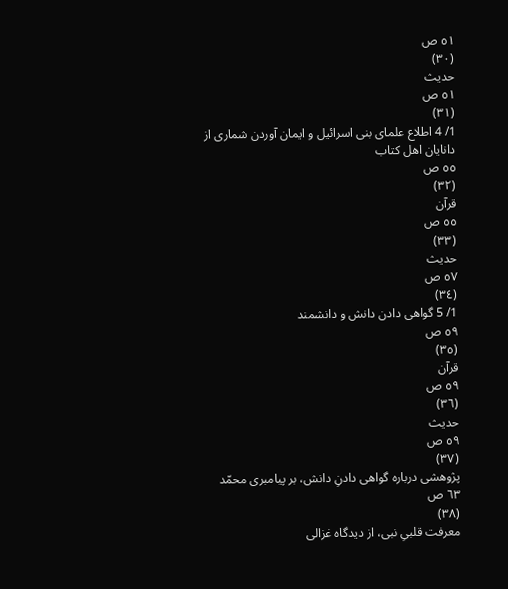٥١ ص
(٣٠)
حديث
٥١ ص
(٣١)
1/ 4 اطلاع علماى بنى اسرائيل و ايمان آوردن شمارى از دانايان اهل كتاب
٥٥ ص
(٣٢)
قرآن
٥٥ ص
(٣٣)
حديث
٥٧ ص
(٣٤)
1/ 5 گواهى دادن دانش و دانشمند
٥٩ ص
(٣٥)
قرآن
٥٩ ص
(٣٦)
حديث
٥٩ ص
(٣٧)
پژوهشى درباره گواهى دادنِ دانش، بر پيامبرى محمّد
٦٣ ص
(٣٨)
معرفت قلبىِ نبى، از ديدگاه غزالى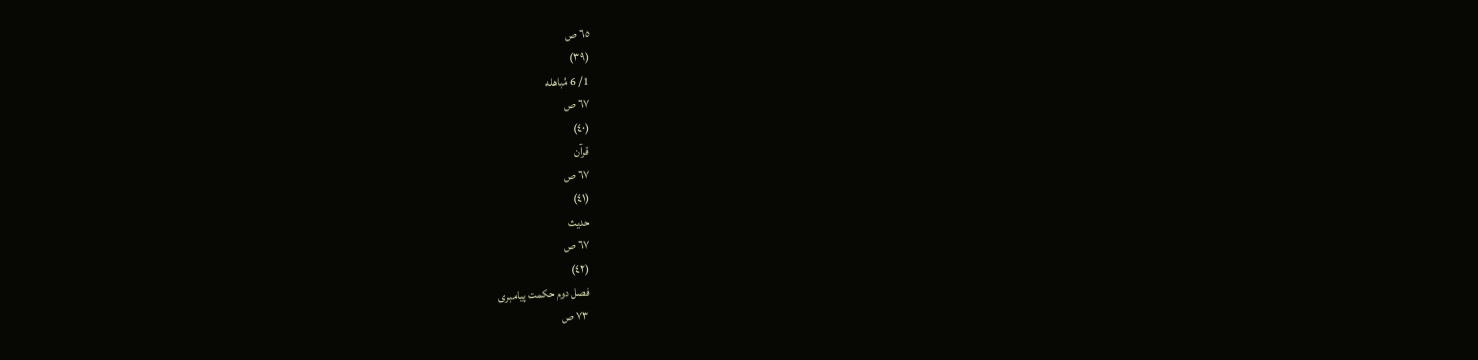٦٥ ص
(٣٩)
1/ 6 مُباهله
٦٧ ص
(٤٠)
قرآن
٦٧ ص
(٤١)
حديث
٦٧ ص
(٤٢)
فصل دوم حكمت پيامبرى
٧٣ ص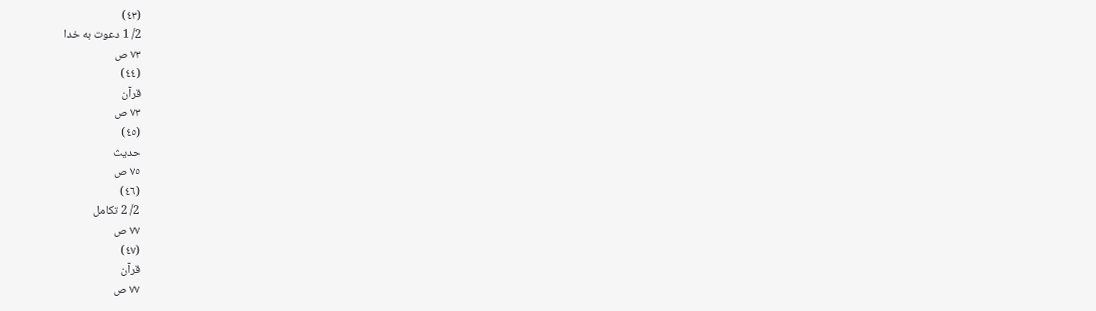(٤٣)
2/ 1 دعوت به خدا
٧٣ ص
(٤٤)
قرآن
٧٣ ص
(٤٥)
حديث
٧٥ ص
(٤٦)
2/ 2 تكامل
٧٧ ص
(٤٧)
قرآن
٧٧ ص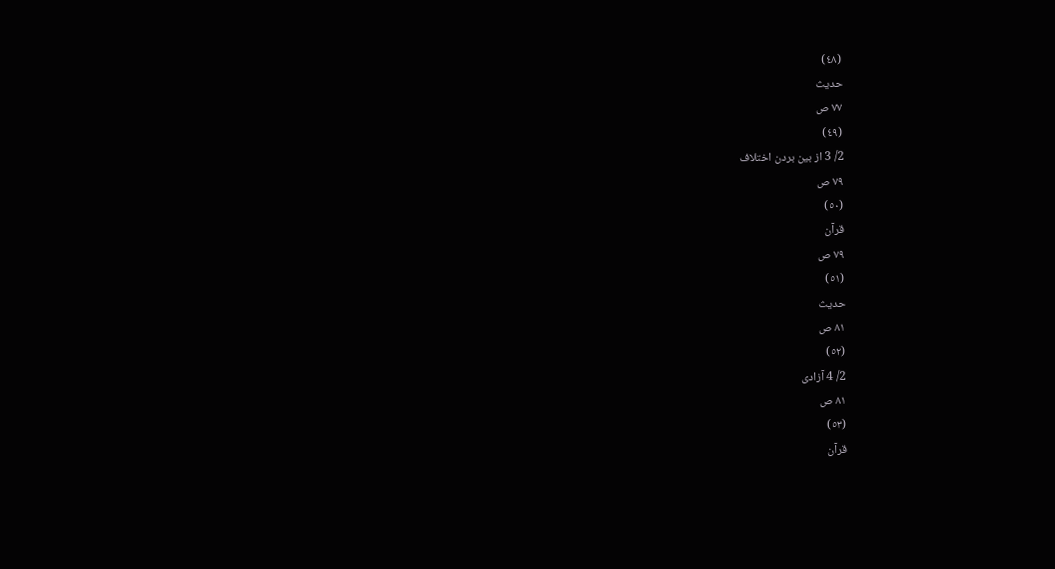(٤٨)
حديث
٧٧ ص
(٤٩)
2/ 3 از بين بردن اختلاف
٧٩ ص
(٥٠)
قرآن
٧٩ ص
(٥١)
حديث
٨١ ص
(٥٢)
2/ 4 آزادى
٨١ ص
(٥٣)
قرآن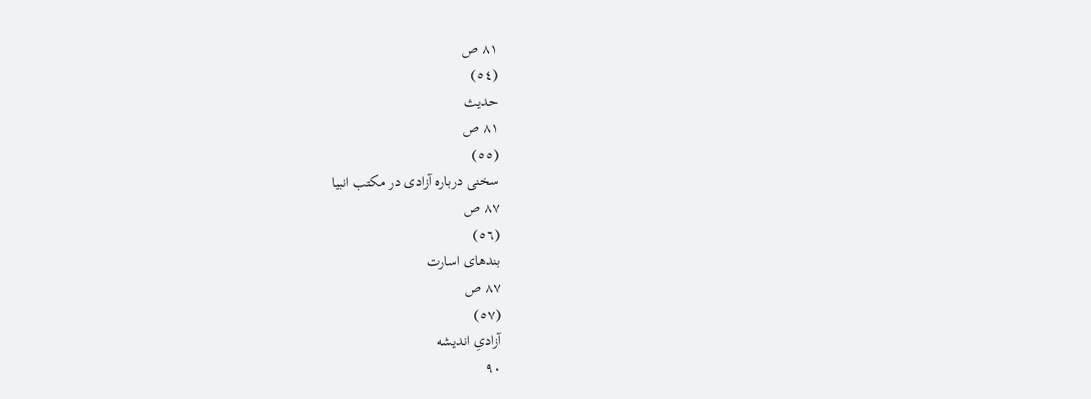٨١ ص
(٥٤)
حديث
٨١ ص
(٥٥)
سخنى درباره آزادى در مكتب انبيا
٨٧ ص
(٥٦)
بندهاى اسارت
٨٧ ص
(٥٧)
آزادىِ انديشه
٩٠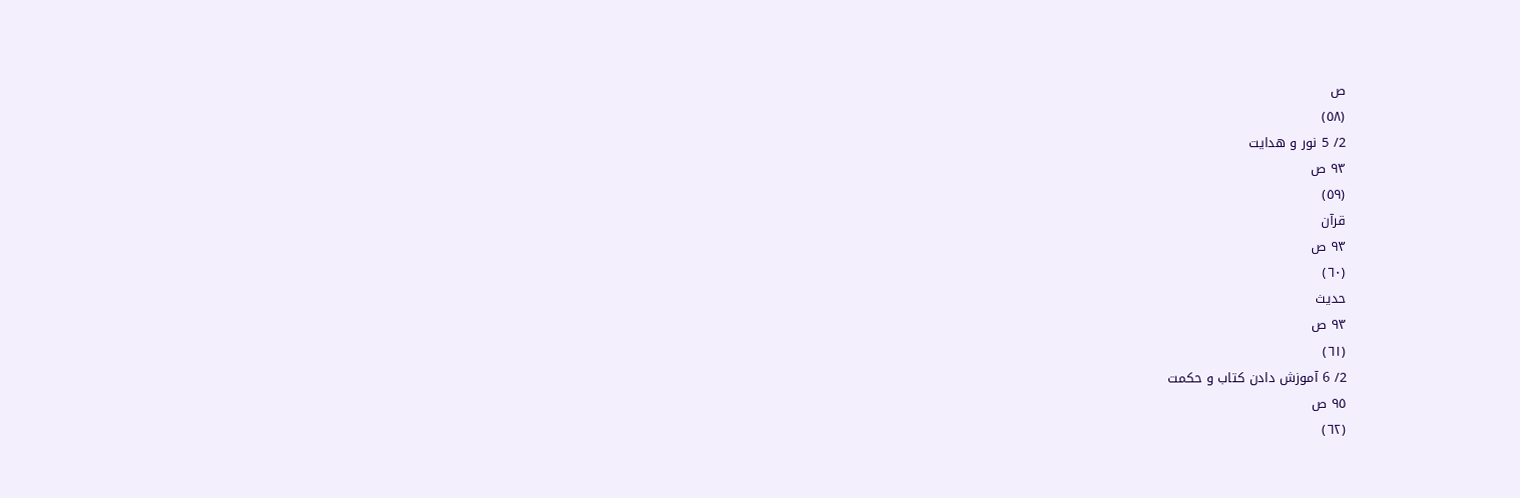ص
(٥٨)
2/ 5 نور و هدايت
٩٣ ص
(٥٩)
قرآن
٩٣ ص
(٦٠)
حديث
٩٣ ص
(٦١)
2/ 6 آموزش دادن كتاب و حكمت
٩٥ ص
(٦٢)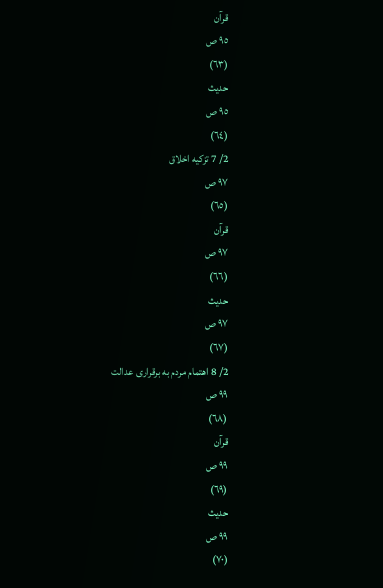قرآن
٩٥ ص
(٦٣)
حديث
٩٥ ص
(٦٤)
2/ 7 تزكيه اخلاق
٩٧ ص
(٦٥)
قرآن
٩٧ ص
(٦٦)
حديث
٩٧ ص
(٦٧)
2/ 8 اهتمام مردم به برقرارى عدالت
٩٩ ص
(٦٨)
قرآن
٩٩ ص
(٦٩)
حديث
٩٩ ص
(٧٠)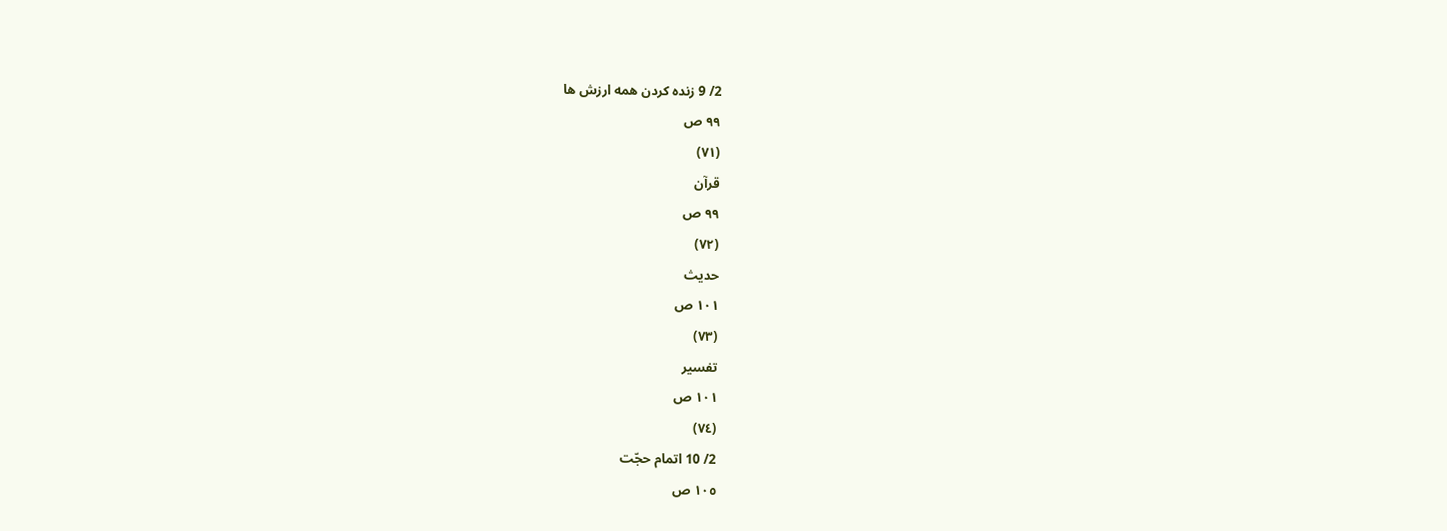2/ 9 زنده كردن همه ارزش ها
٩٩ ص
(٧١)
قرآن
٩٩ ص
(٧٢)
حديث
١٠١ ص
(٧٣)
تفسير
١٠١ ص
(٧٤)
2/ 10 اتمام حجّت
١٠٥ ص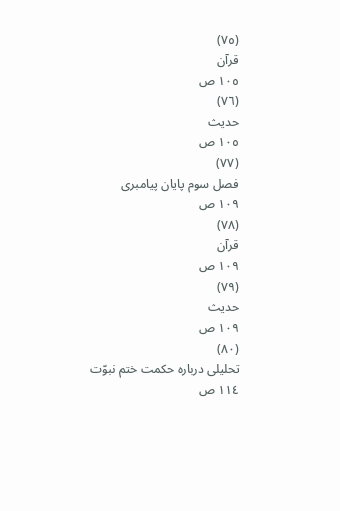(٧٥)
قرآن
١٠٥ ص
(٧٦)
حديث
١٠٥ ص
(٧٧)
فصل سوم پايان پيامبرى
١٠٩ ص
(٧٨)
قرآن
١٠٩ ص
(٧٩)
حديث
١٠٩ ص
(٨٠)
تحليلى درباره حكمت ختم نبوّت
١١٤ ص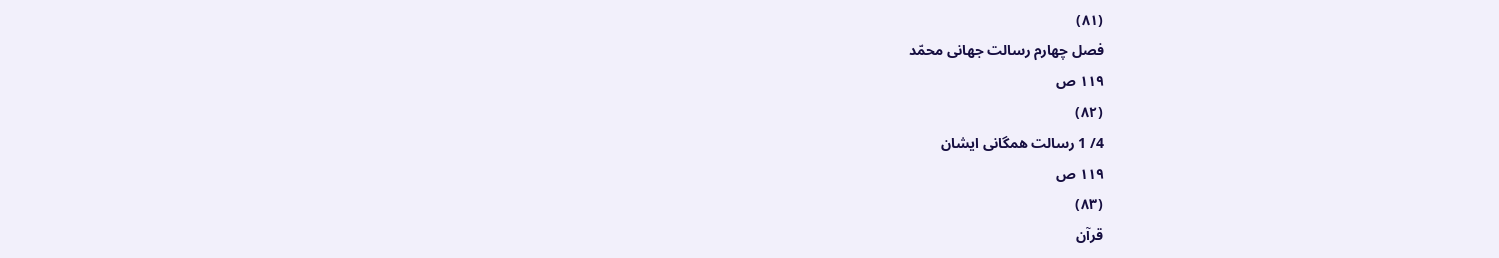(٨١)
فصل چهارم رسالت جهانى محمّد
١١٩ ص
(٨٢)
4/ 1 رسالت همگانى ايشان
١١٩ ص
(٨٣)
قرآن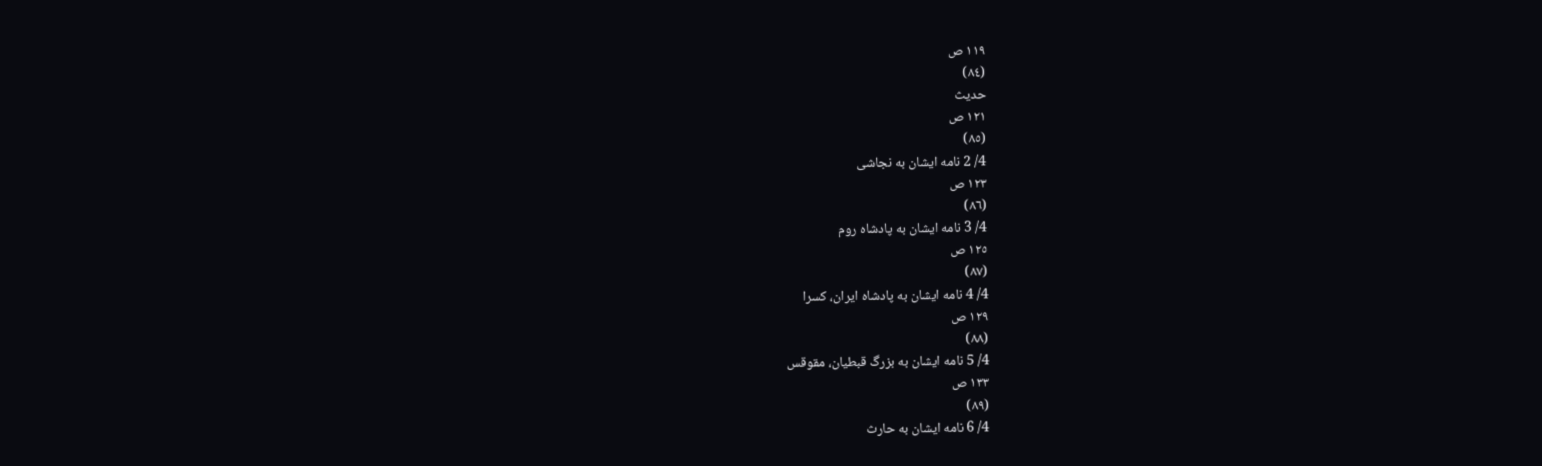١١٩ ص
(٨٤)
حديث
١٢١ ص
(٨٥)
4/ 2 نامه ايشان به نجاشى
١٢٣ ص
(٨٦)
4/ 3 نامه ايشان به پادشاه روم
١٢٥ ص
(٨٧)
4/ 4 نامه ايشان به پادشاه ايران، كسرا
١٢٩ ص
(٨٨)
4/ 5 نامه ايشان به بزرگ قبطيان، مقوقس
١٣٣ ص
(٨٩)
4/ 6 نامه ايشان به حارث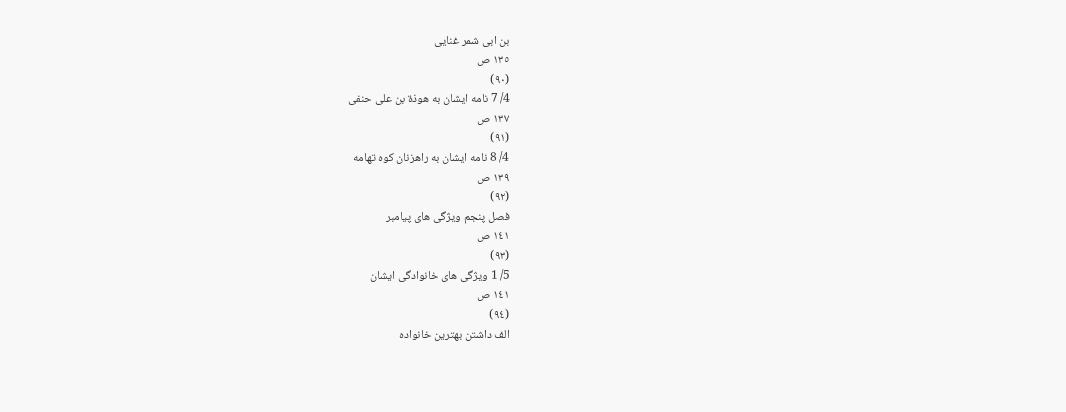بن ابى شمر غنايى
١٣٥ ص
(٩٠)
4/ 7 نامه ايشان به هوذة بن على حنفى
١٣٧ ص
(٩١)
4/ 8 نامه ايشان به راهزنان كوه تهامه
١٣٩ ص
(٩٢)
فصل پنجم ويژگى هاى پيامبر
١٤١ ص
(٩٣)
5/ 1 ويژگى هاى خانوادگى ايشان
١٤١ ص
(٩٤)
الف داشتن بهترين خانواده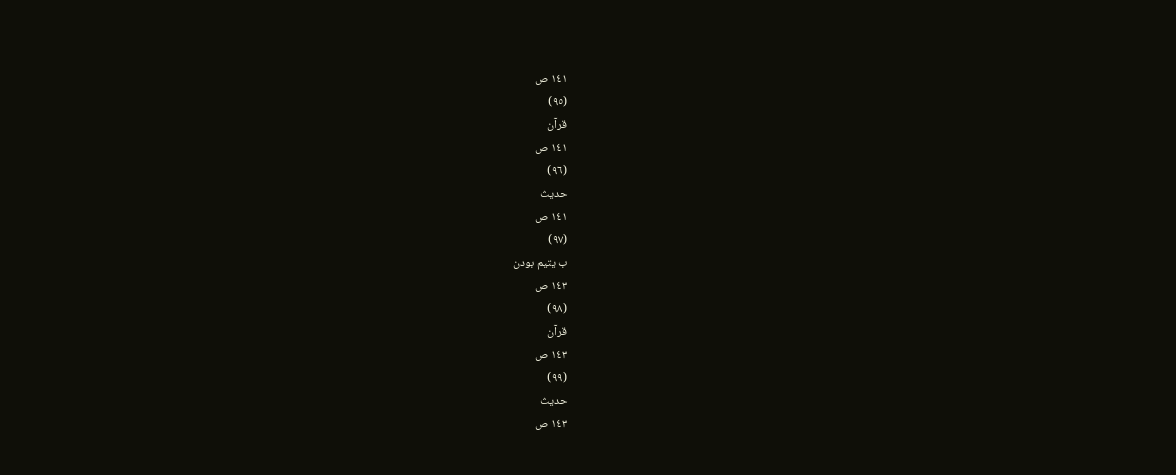١٤١ ص
(٩٥)
قرآن
١٤١ ص
(٩٦)
حديث
١٤١ ص
(٩٧)
ب يتيم بودن
١٤٣ ص
(٩٨)
قرآن
١٤٣ ص
(٩٩)
حديث
١٤٣ ص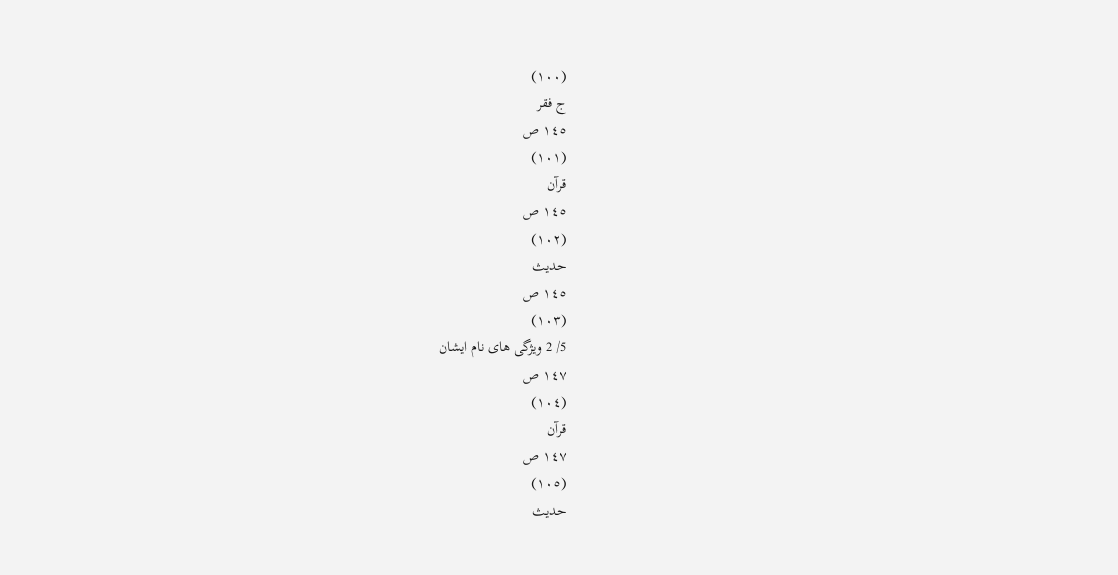(١٠٠)
ج فقر
١٤٥ ص
(١٠١)
قرآن
١٤٥ ص
(١٠٢)
حديث
١٤٥ ص
(١٠٣)
5/ 2 ويژگى هاى نام ايشان
١٤٧ ص
(١٠٤)
قرآن
١٤٧ ص
(١٠٥)
حديث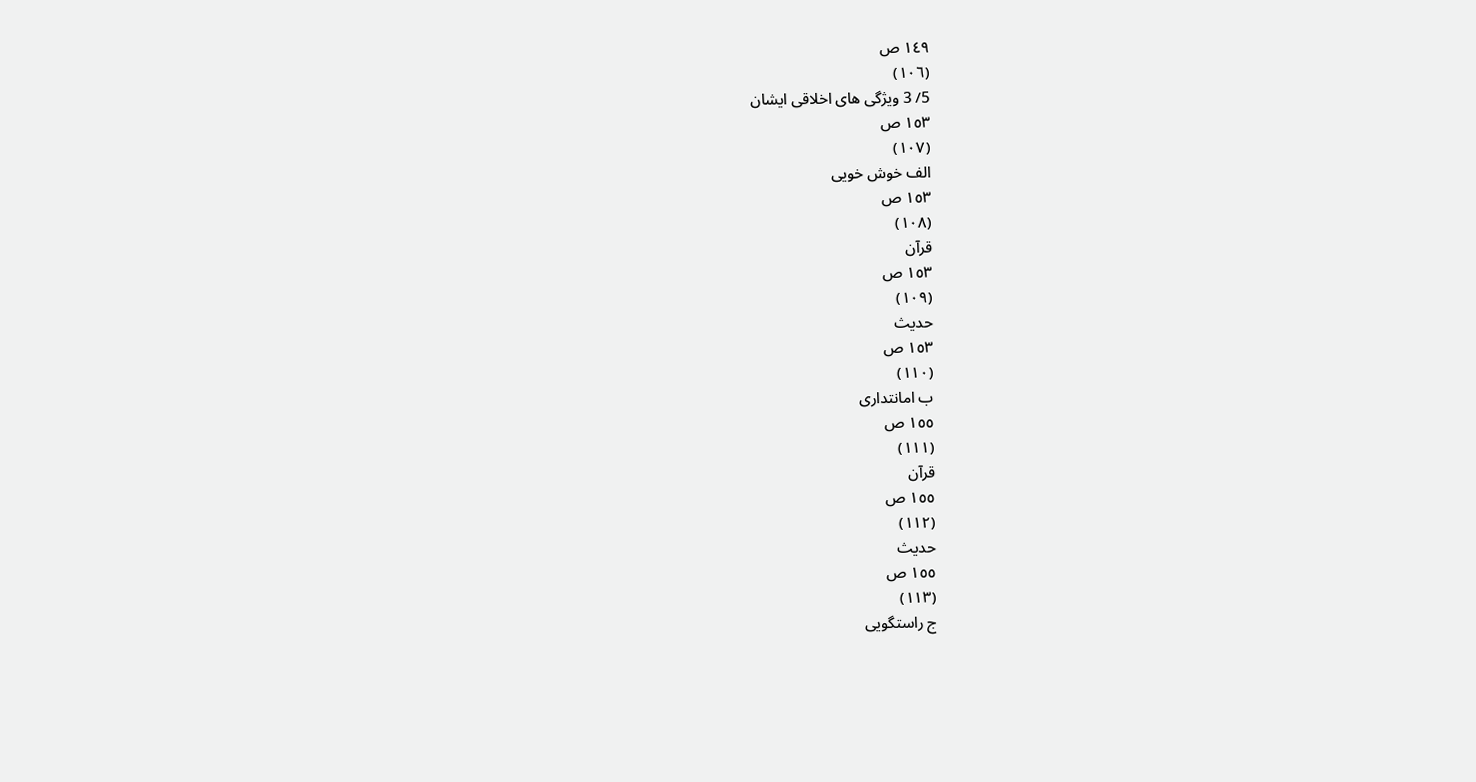١٤٩ ص
(١٠٦)
5/ 3 ويژگى هاى اخلاقى ايشان
١٥٣ ص
(١٠٧)
الف خوش خويى
١٥٣ ص
(١٠٨)
قرآن
١٥٣ ص
(١٠٩)
حديث
١٥٣ ص
(١١٠)
ب امانتدارى
١٥٥ ص
(١١١)
قرآن
١٥٥ ص
(١١٢)
حديث
١٥٥ ص
(١١٣)
ج راستگويى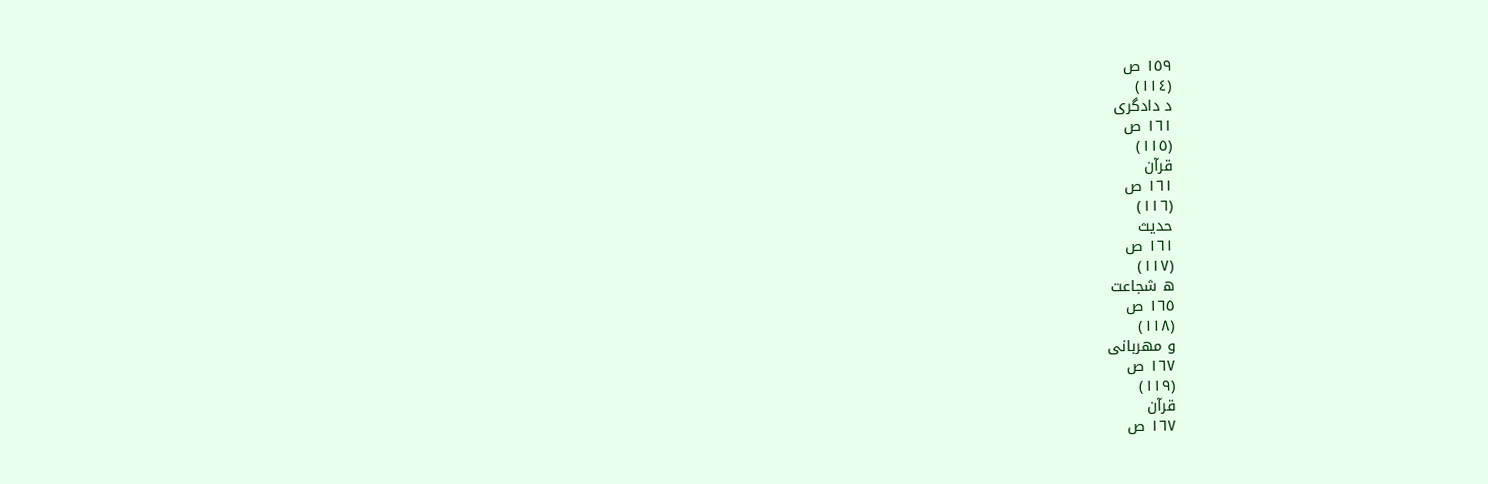١٥٩ ص
(١١٤)
د دادگرى
١٦١ ص
(١١٥)
قرآن
١٦١ ص
(١١٦)
حديث
١٦١ ص
(١١٧)
ه شجاعت
١٦٥ ص
(١١٨)
و مهربانى
١٦٧ ص
(١١٩)
قرآن
١٦٧ ص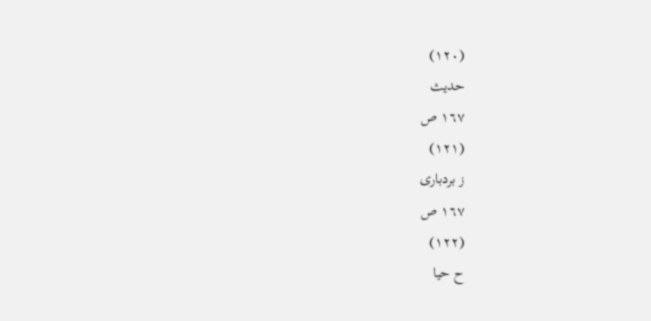(١٢٠)
حديث
١٦٧ ص
(١٢١)
ز بردبارى
١٦٧ ص
(١٢٢)
ح حيا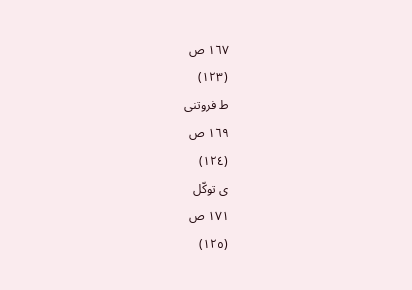١٦٧ ص
(١٢٣)
ط فروتنى
١٦٩ ص
(١٢٤)
ى توكّل
١٧١ ص
(١٢٥)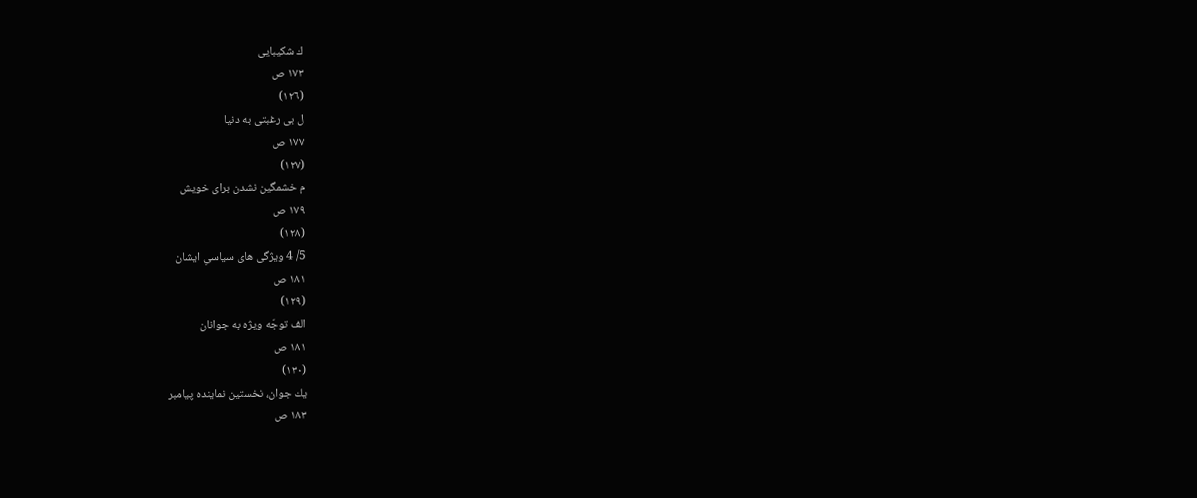ك شكيبايى
١٧٣ ص
(١٢٦)
ل بى رغبتى به دنيا
١٧٧ ص
(١٢٧)
م خشمگين نشدن براى خويش
١٧٩ ص
(١٢٨)
5/ 4 ويژگى هاى سياسىِ ايشان
١٨١ ص
(١٢٩)
الف توجّه ويژه به جوانان
١٨١ ص
(١٣٠)
يك جوان، نخستين نماينده پيامبر
١٨٣ ص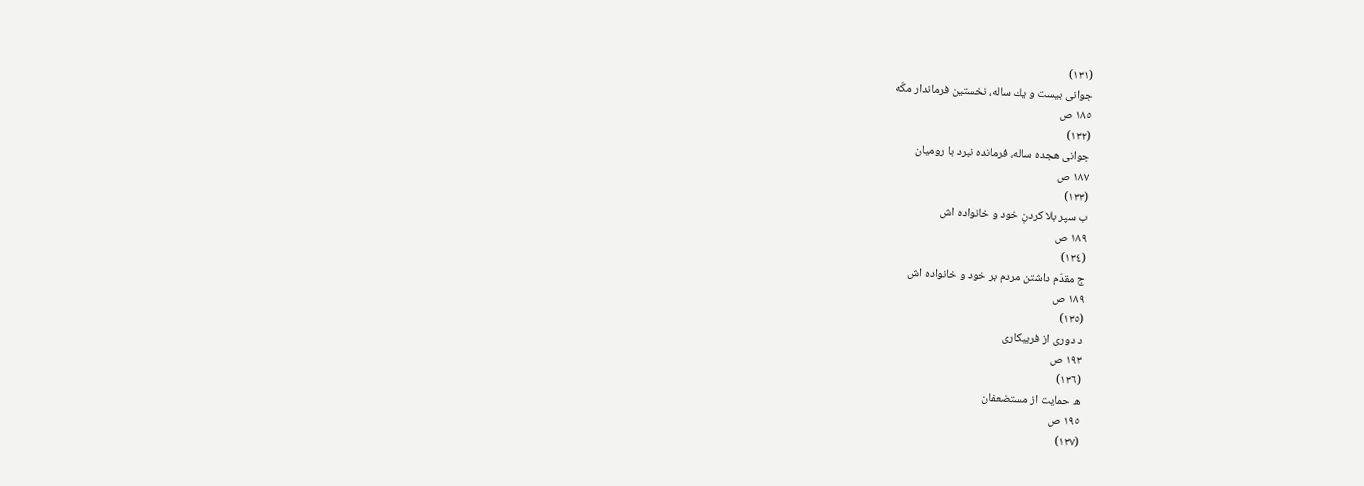(١٣١)
جوانى بيست و يك ساله، نخستين فرماندار مكّه
١٨٥ ص
(١٣٢)
جوانى هجده ساله، فرمانده نبرد با روميان
١٨٧ ص
(١٣٣)
ب سپر بلا كردنِ خود و خانواده اش
١٨٩ ص
(١٣٤)
ج مقدّم داشتن مردم بر خود و خانواده اش
١٨٩ ص
(١٣٥)
د دورى از فريبكارى
١٩٣ ص
(١٣٦)
ه حمايت از مستضعفان
١٩٥ ص
(١٣٧)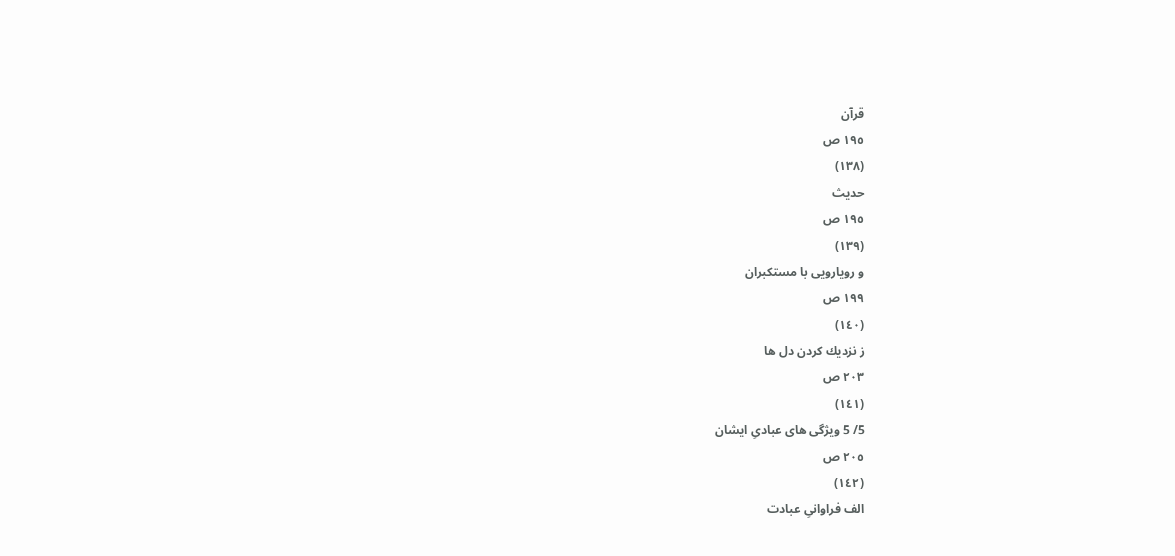قرآن
١٩٥ ص
(١٣٨)
حديث
١٩٥ ص
(١٣٩)
و رويارويى با مستكبران
١٩٩ ص
(١٤٠)
ز نزديك كردن دل ها
٢٠٣ ص
(١٤١)
5/ 5 ويژگى هاى عبادىِ ايشان
٢٠٥ ص
(١٤٢)
الف فراوانىِ عبادت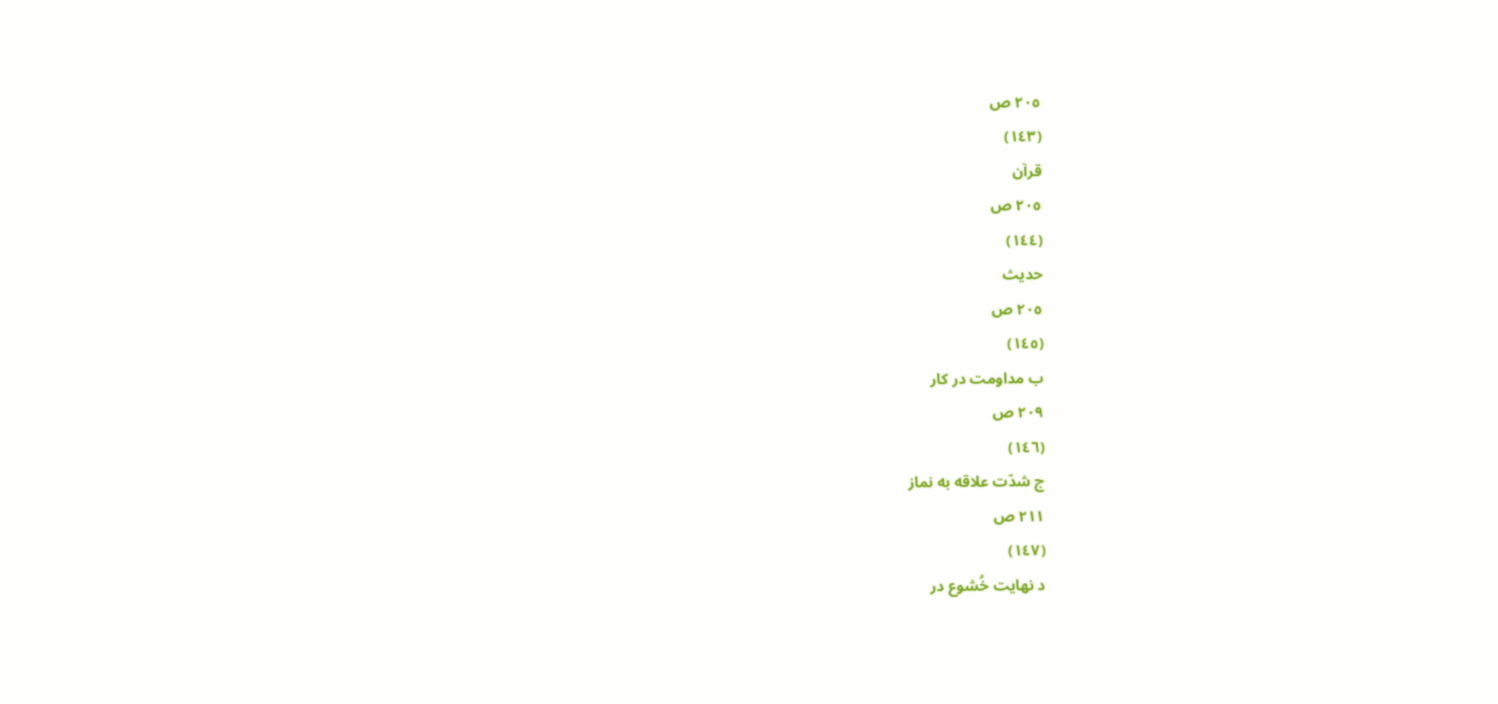٢٠٥ ص
(١٤٣)
قرآن
٢٠٥ ص
(١٤٤)
حديث
٢٠٥ ص
(١٤٥)
ب مداومت در كار
٢٠٩ ص
(١٤٦)
ج شدّت علاقه به نماز
٢١١ ص
(١٤٧)
د نهايت خُشوع در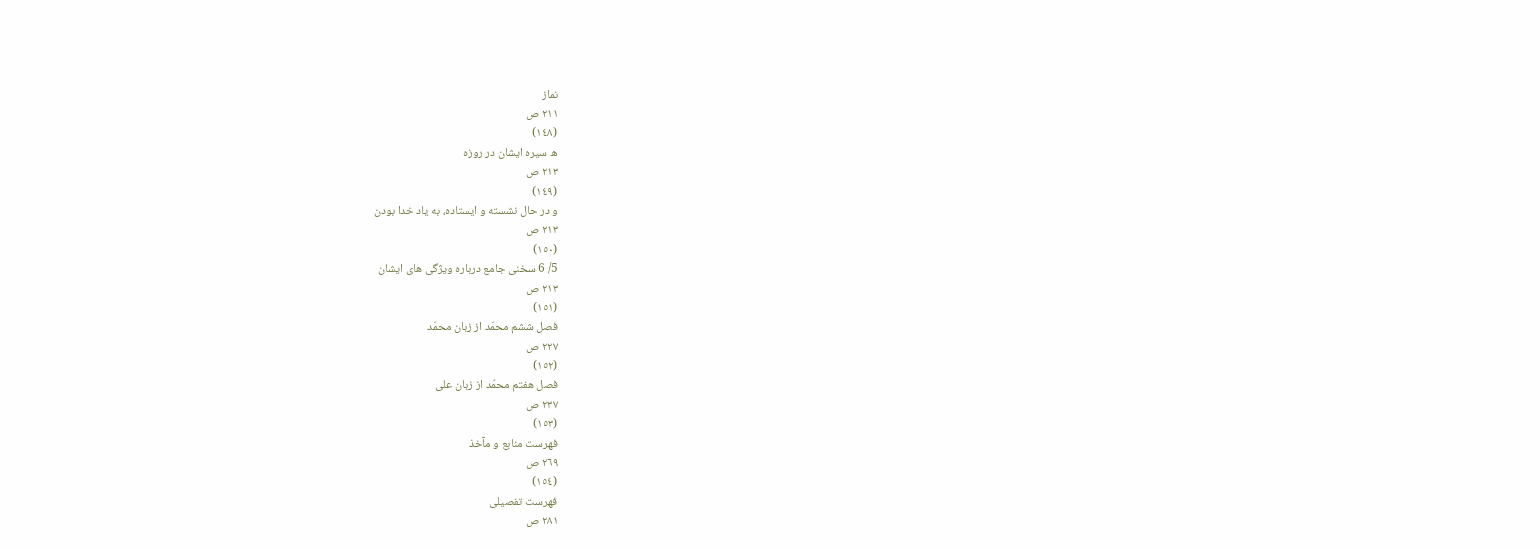نماز
٢١١ ص
(١٤٨)
ه سيره ايشان در روزه
٢١٣ ص
(١٤٩)
و در حال نشسته و ايستاده، به ياد خدا بودن
٢١٣ ص
(١٥٠)
5/ 6 سخنى جامع درباره ويژگى هاى ايشان
٢١٣ ص
(١٥١)
فصل ششم محمّد از زبان محمّد
٢٢٧ ص
(١٥٢)
فصل هفتم محمّد از زبان على
٢٣٧ ص
(١٥٣)
فهرست منابع و مآخذ
٢٦٩ ص
(١٥٤)
فهرست تفصيلى
٢٨١ ص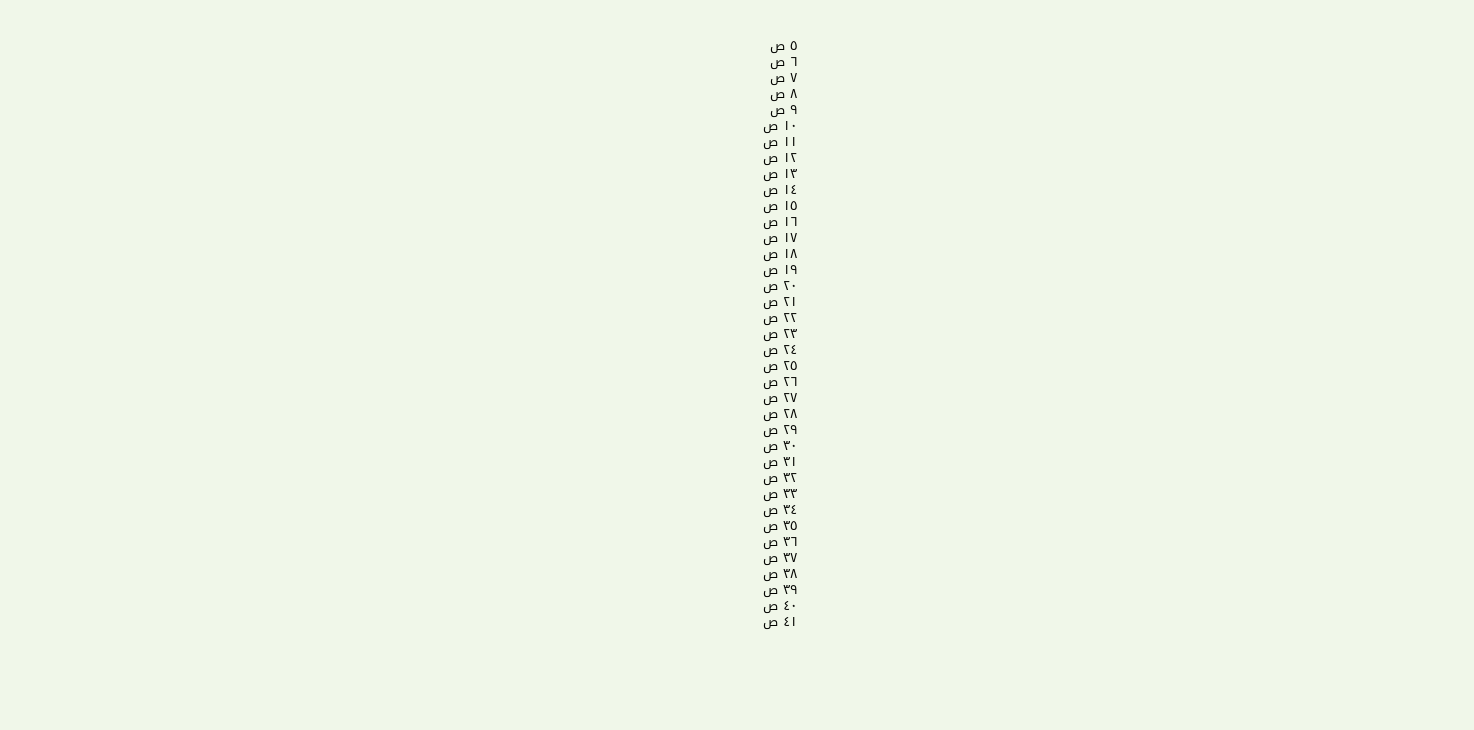٥ ص
٦ ص
٧ ص
٨ ص
٩ ص
١٠ ص
١١ ص
١٢ ص
١٣ ص
١٤ ص
١٥ ص
١٦ ص
١٧ ص
١٨ ص
١٩ ص
٢٠ ص
٢١ ص
٢٢ ص
٢٣ ص
٢٤ ص
٢٥ ص
٢٦ ص
٢٧ ص
٢٨ ص
٢٩ ص
٣٠ ص
٣١ ص
٣٢ ص
٣٣ ص
٣٤ ص
٣٥ ص
٣٦ ص
٣٧ ص
٣٨ ص
٣٩ ص
٤٠ ص
٤١ ص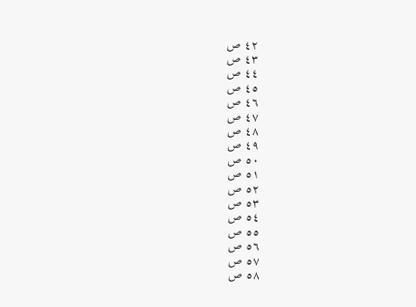٤٢ ص
٤٣ ص
٤٤ ص
٤٥ ص
٤٦ ص
٤٧ ص
٤٨ ص
٤٩ ص
٥٠ ص
٥١ ص
٥٢ ص
٥٣ ص
٥٤ ص
٥٥ ص
٥٦ ص
٥٧ ص
٥٨ ص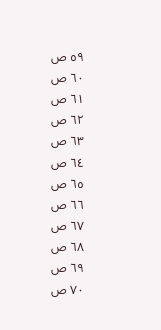٥٩ ص
٦٠ ص
٦١ ص
٦٢ ص
٦٣ ص
٦٤ ص
٦٥ ص
٦٦ ص
٦٧ ص
٦٨ ص
٦٩ ص
٧٠ ص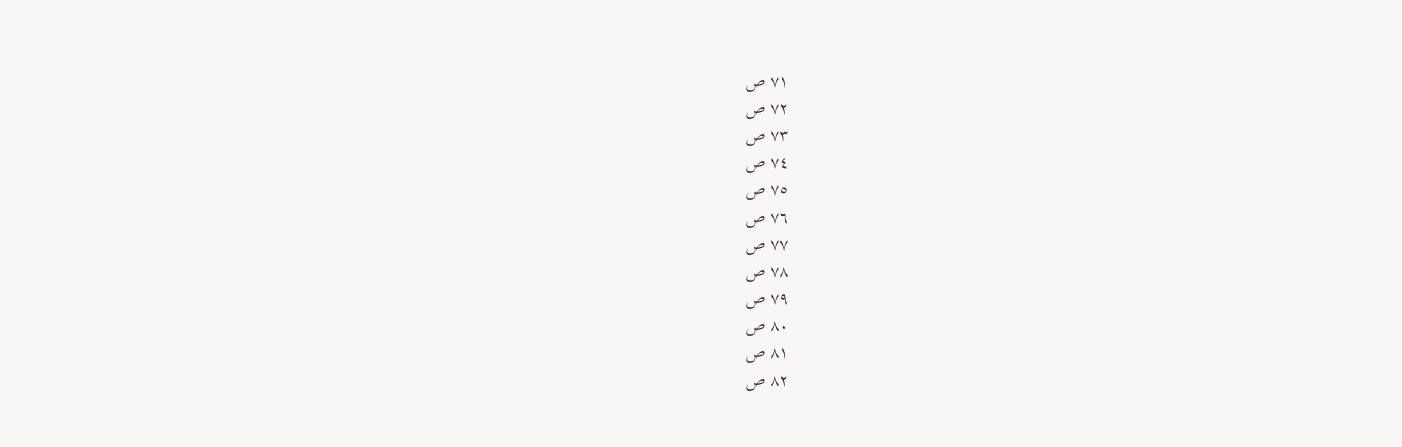٧١ ص
٧٢ ص
٧٣ ص
٧٤ ص
٧٥ ص
٧٦ ص
٧٧ ص
٧٨ ص
٧٩ ص
٨٠ ص
٨١ ص
٨٢ ص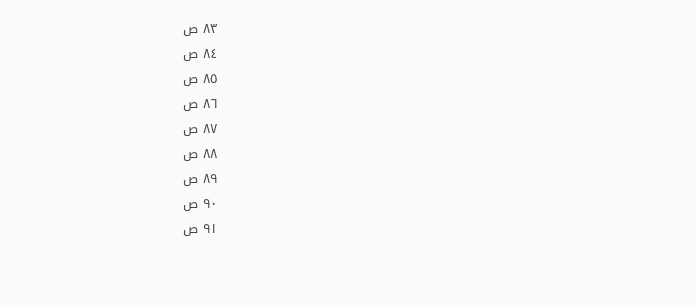٨٣ ص
٨٤ ص
٨٥ ص
٨٦ ص
٨٧ ص
٨٨ ص
٨٩ ص
٩٠ ص
٩١ ص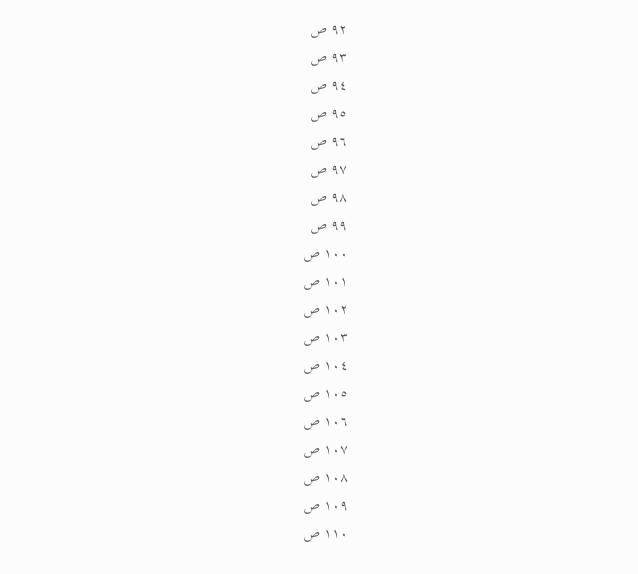٩٢ ص
٩٣ ص
٩٤ ص
٩٥ ص
٩٦ ص
٩٧ ص
٩٨ ص
٩٩ ص
١٠٠ ص
١٠١ ص
١٠٢ ص
١٠٣ ص
١٠٤ ص
١٠٥ ص
١٠٦ ص
١٠٧ ص
١٠٨ ص
١٠٩ ص
١١٠ ص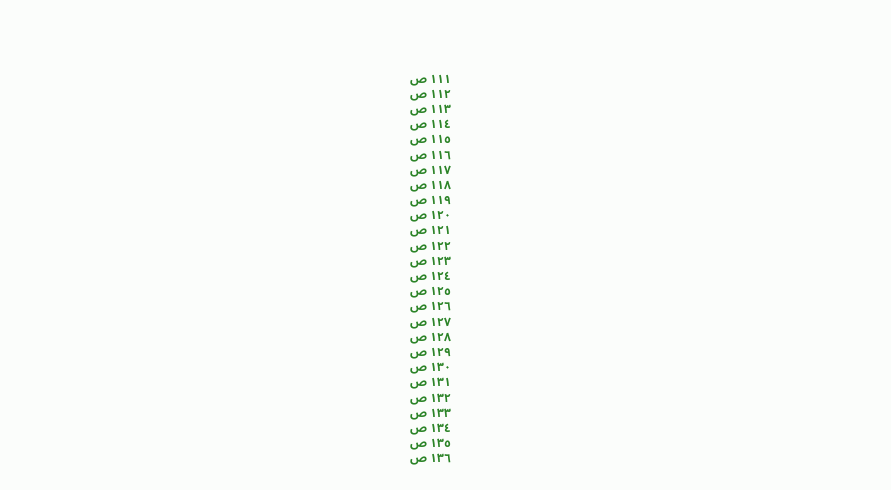١١١ ص
١١٢ ص
١١٣ ص
١١٤ ص
١١٥ ص
١١٦ ص
١١٧ ص
١١٨ ص
١١٩ ص
١٢٠ ص
١٢١ ص
١٢٢ ص
١٢٣ ص
١٢٤ ص
١٢٥ ص
١٢٦ ص
١٢٧ ص
١٢٨ ص
١٢٩ ص
١٣٠ ص
١٣١ ص
١٣٢ ص
١٣٣ ص
١٣٤ ص
١٣٥ ص
١٣٦ ص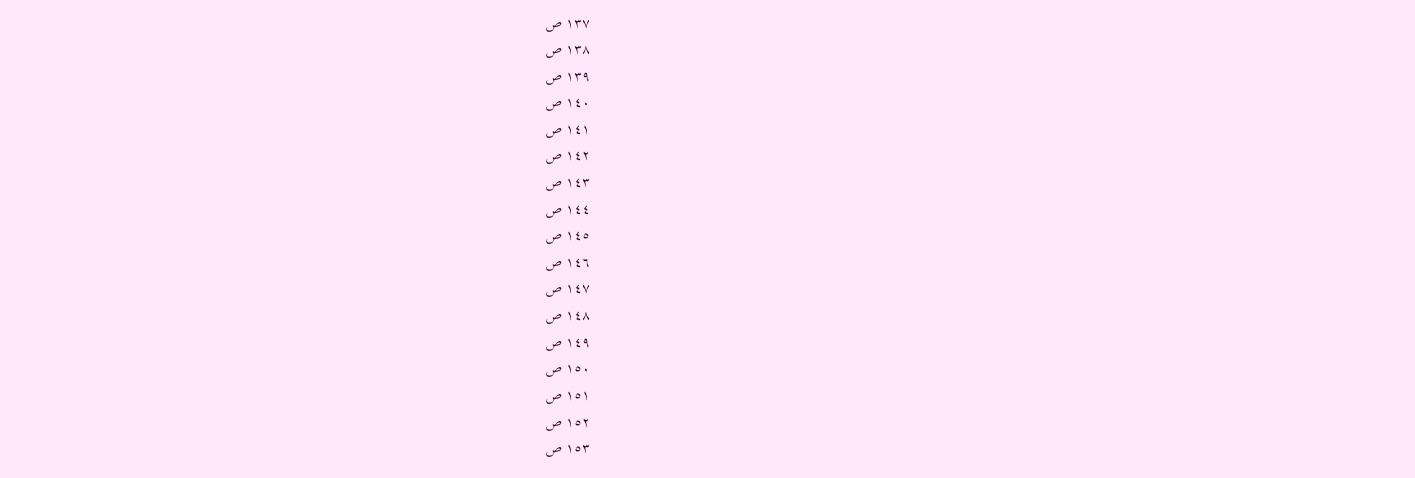١٣٧ ص
١٣٨ ص
١٣٩ ص
١٤٠ ص
١٤١ ص
١٤٢ ص
١٤٣ ص
١٤٤ ص
١٤٥ ص
١٤٦ ص
١٤٧ ص
١٤٨ ص
١٤٩ ص
١٥٠ ص
١٥١ ص
١٥٢ ص
١٥٣ ص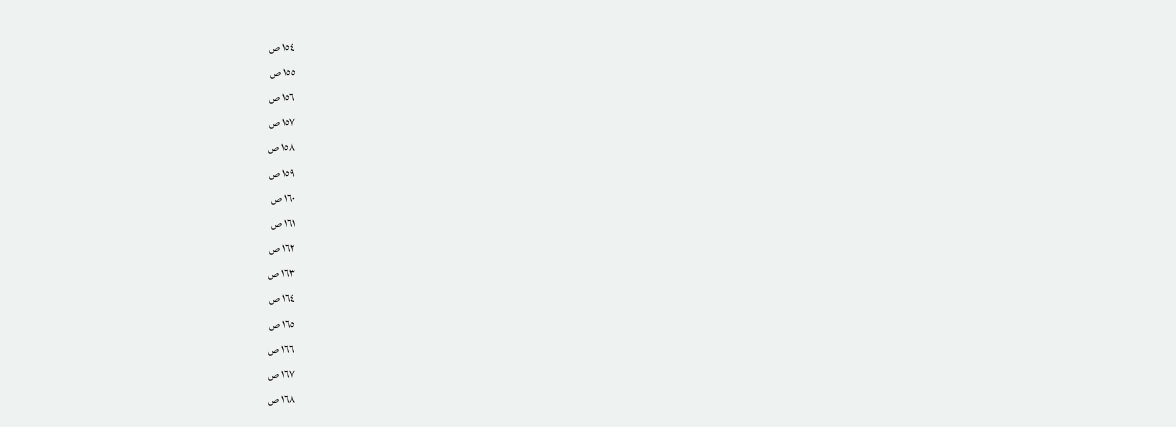١٥٤ ص
١٥٥ ص
١٥٦ ص
١٥٧ ص
١٥٨ ص
١٥٩ ص
١٦٠ ص
١٦١ ص
١٦٢ ص
١٦٣ ص
١٦٤ ص
١٦٥ ص
١٦٦ ص
١٦٧ ص
١٦٨ ص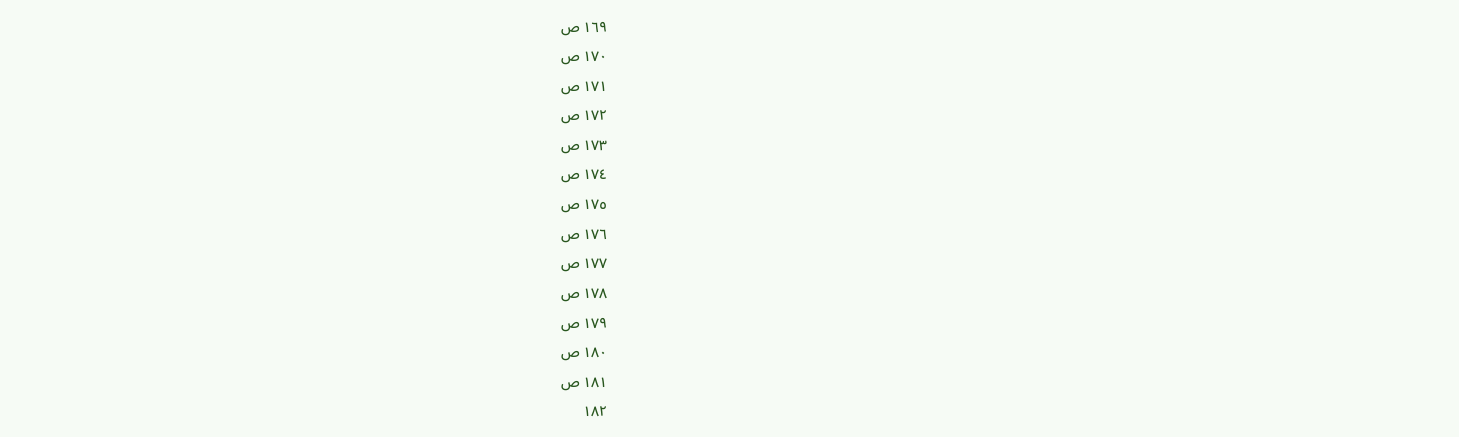١٦٩ ص
١٧٠ ص
١٧١ ص
١٧٢ ص
١٧٣ ص
١٧٤ ص
١٧٥ ص
١٧٦ ص
١٧٧ ص
١٧٨ ص
١٧٩ ص
١٨٠ ص
١٨١ ص
١٨٢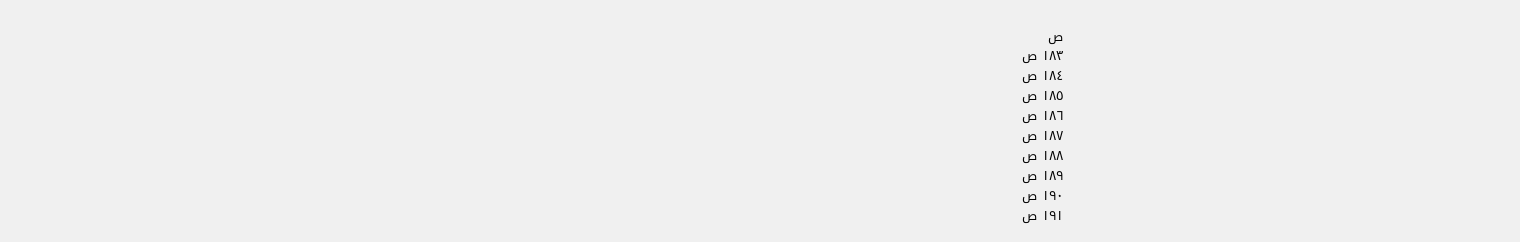ص
١٨٣ ص
١٨٤ ص
١٨٥ ص
١٨٦ ص
١٨٧ ص
١٨٨ ص
١٨٩ ص
١٩٠ ص
١٩١ ص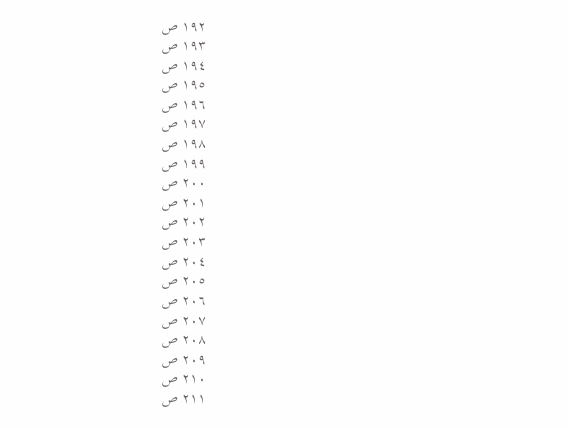١٩٢ ص
١٩٣ ص
١٩٤ ص
١٩٥ ص
١٩٦ ص
١٩٧ ص
١٩٨ ص
١٩٩ ص
٢٠٠ ص
٢٠١ ص
٢٠٢ ص
٢٠٣ ص
٢٠٤ ص
٢٠٥ ص
٢٠٦ ص
٢٠٧ ص
٢٠٨ ص
٢٠٩ ص
٢١٠ ص
٢١١ ص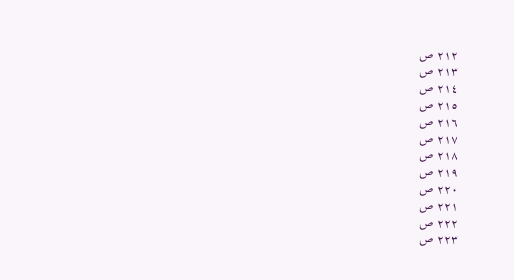٢١٢ ص
٢١٣ ص
٢١٤ ص
٢١٥ ص
٢١٦ ص
٢١٧ ص
٢١٨ ص
٢١٩ ص
٢٢٠ ص
٢٢١ ص
٢٢٢ ص
٢٢٣ ص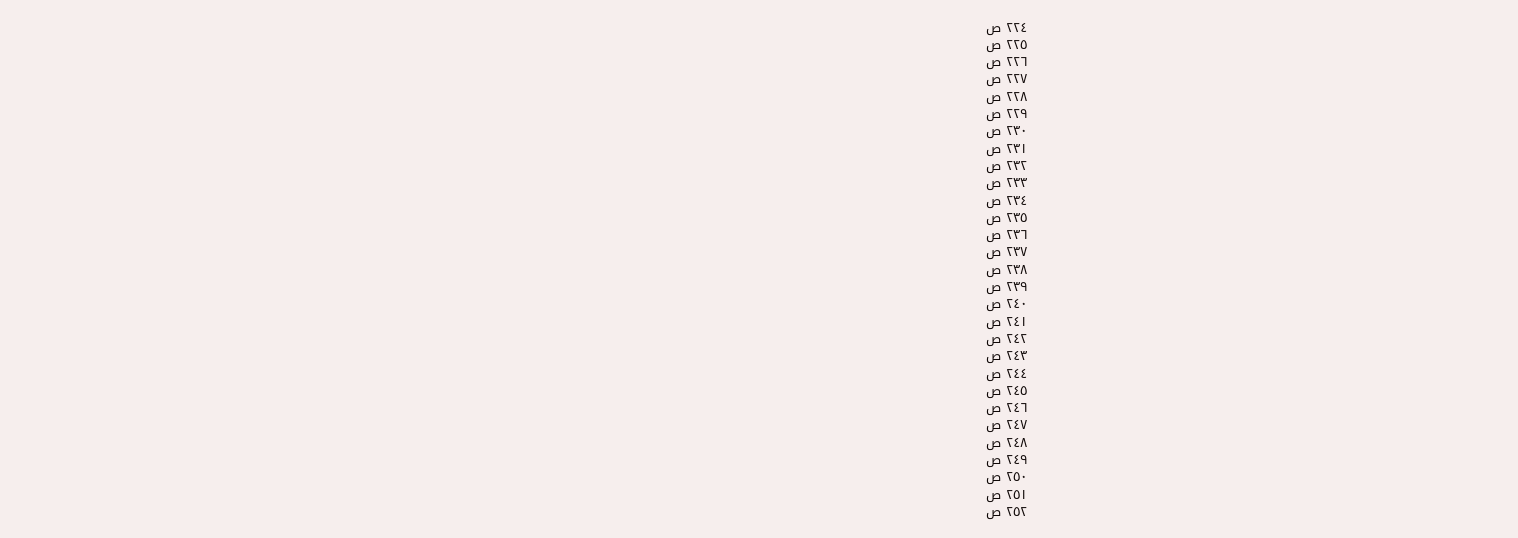٢٢٤ ص
٢٢٥ ص
٢٢٦ ص
٢٢٧ ص
٢٢٨ ص
٢٢٩ ص
٢٣٠ ص
٢٣١ ص
٢٣٢ ص
٢٣٣ ص
٢٣٤ ص
٢٣٥ ص
٢٣٦ ص
٢٣٧ ص
٢٣٨ ص
٢٣٩ ص
٢٤٠ ص
٢٤١ ص
٢٤٢ ص
٢٤٣ ص
٢٤٤ ص
٢٤٥ ص
٢٤٦ ص
٢٤٧ ص
٢٤٨ ص
٢٤٩ ص
٢٥٠ ص
٢٥١ ص
٢٥٢ ص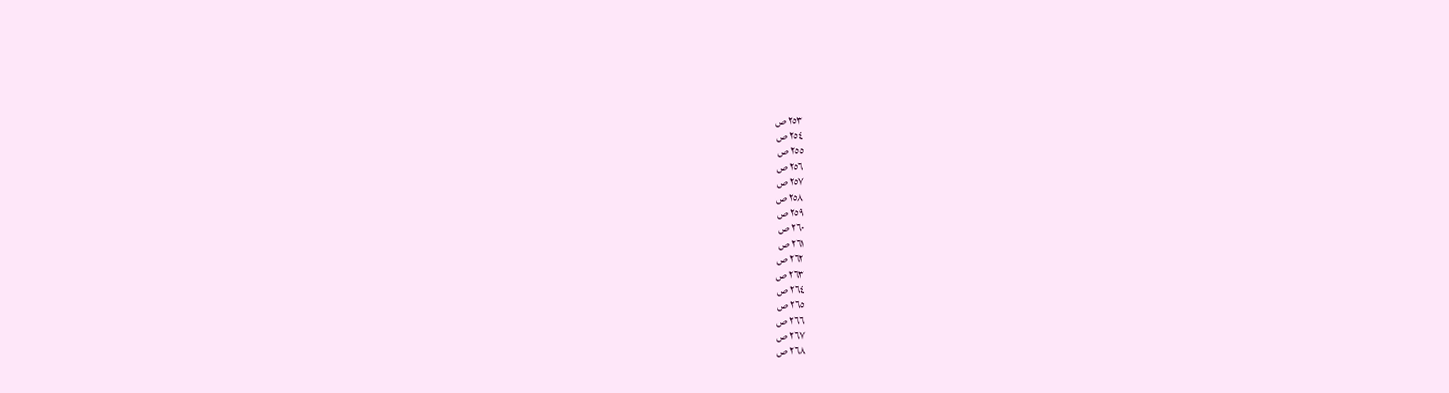٢٥٣ ص
٢٥٤ ص
٢٥٥ ص
٢٥٦ ص
٢٥٧ ص
٢٥٨ ص
٢٥٩ ص
٢٦٠ ص
٢٦١ ص
٢٦٢ ص
٢٦٣ ص
٢٦٤ ص
٢٦٥ ص
٢٦٦ ص
٢٦٧ ص
٢٦٨ ص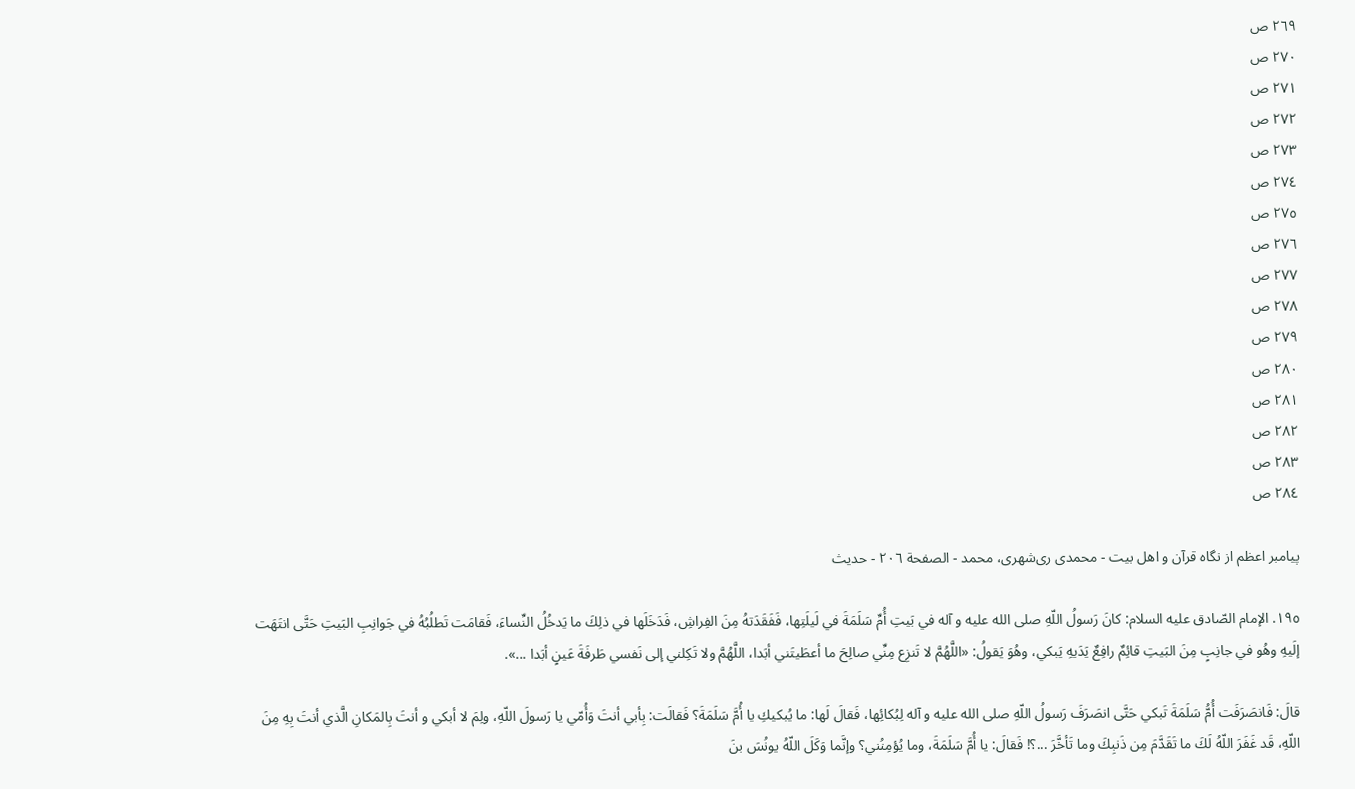٢٦٩ ص
٢٧٠ ص
٢٧١ ص
٢٧٢ ص
٢٧٣ ص
٢٧٤ ص
٢٧٥ ص
٢٧٦ ص
٢٧٧ ص
٢٧٨ ص
٢٧٩ ص
٢٨٠ ص
٢٨١ ص
٢٨٢ ص
٢٨٣ ص
٢٨٤ ص

پيامبر اعظم از نگاه قرآن و اهل بيت - محمدی ری‌شهری، محمد - الصفحة ٢٠٦ - حديث

١٩٥. الإمام الصّادق عليه السلام: كانَ رَسولُ اللّهِ صلى الله عليه و آله في بَيتِ أُمِّ سَلَمَةَ في لَيلَتِها، فَفَقَدَتهُ مِنَ الفِراشِ، فَدَخَلَها في ذلِكَ ما يَدخُلُ النِّساءَ، فَقامَت تَطلُبُهُ في جَوانِبِ البَيتِ حَتَّى انتَهَت إلَيهِ وهُو في جانِبٍ مِنَ البَيتِ قائِمٌ رافِعٌ يَدَيهِ يَبكي، وهُوَ يَقولُ: «اللَّهُمَّ لا تَنزِع مِنِّي صالِحَ ما أعطَيتَني أبَدا، اللَّهُمَّ ولا تَكِلني إلى نَفسي طَرفَةَ عَينٍ أبَدا ...».

قالَ: فَانصَرَفَت أُمُّ سَلَمَةَ تَبكي حَتَّى انصَرَفَ رَسولُ اللّهِ صلى الله عليه و آله لِبُكائِها، فَقالَ لَها: ما يُبكيكِ يا أُمَّ سَلَمَةَ؟ فَقالَت: بِأبي أنتَ وَأُمّي يا رَسولَ اللّهِ، ولِمَ لا أبكي و أنتَ بِالمَكانِ الَّذي أنتَ بِهِ مِنَ اللّهِ، قَد غَفَرَ اللّهُ لَكَ ما تَقَدَّمَ مِن ذَنبِكَ وما تَأخَّرَ ...؟! فَقالَ: يا أُمَّ سَلَمَةَ، وما يُؤمِنُني؟ وإنَّما وَكَلَ اللّهُ يونُسَ بنَ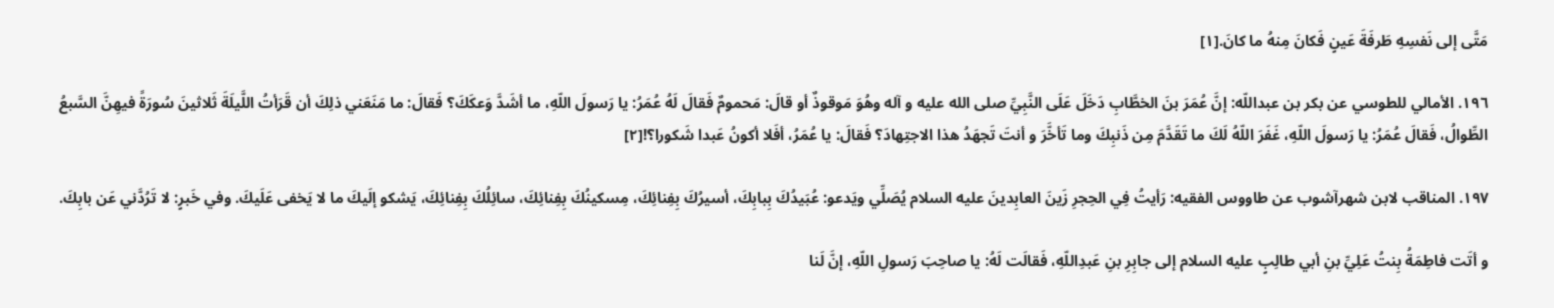مَتَّى إلى نَفسِهِ طَرفَةَ عَينٍ فَكانَ مِنهُ ما كانَ.[١]

١٩٦. الأمالي للطوسي عن بكر بن عبداللّه: إنَّ عُمَرَ بنَ الخطَّابِ دَخَلَ عَلَى النَّبِيِّ صلى الله عليه و آله وهُوَ مَوقوذٌ أو قالَ: مَحمومٌ فَقالَ لَهُ عُمَرُ: يا رَسولَ اللّهِ، ما أشَدَّ وَعكَكَ؟ فَقالَ: ما مَنَعَني ذلِكَ أن قَرَأتُ اللَّيلَةَ ثَلاثينَ سُورَةً فيهِنَّ السَّبعُ الطِّوالُ، فَقالَ عُمَرُ: يا رَسولَ اللّهِ، غَفَرَ اللّهُ لَكَ ما تَقَدَّمَ مِن ذَنبِكَ وما تَأخَّرَ و أنتَ تَجهَدُ هذا الاجتِهادَ؟ فَقالَ: يا عُمَرُ، أفَلا أكونُ عَبدا شَكورا؟![٢]

١٩٧. المناقب لابن شهرآشوب عن طاووس الفقيه: رَأيتُ فِي الحِجرِ زَينَ العابِدينَ عليه السلام يُصَلِّي ويَدعو: عُبَيدُكَ بِبابِكَ، أسيرُكَ بِفِنائِكَ، مِسكينُكَ بِفِنائِكَ، سائِلُكَ بِفِنائِكَ، يَشكو إلَيكَ ما لا يَخفى عَلَيكَ. وفي خَبرٍ: لا تَرُدَّني عَن بابِكَ.

و أتَت فاطِمَةُ بِنتُ عَلِيِّ بنِ أبي طالِبٍ عليه السلام إلى جابِرِ بنِ عَبدِاللّهِ، فَقالَت لَهُ: يا صاحِبَ رَسولِ اللّهِ، إنَّ لَنا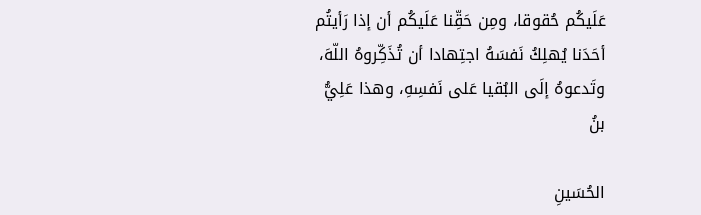عَلَيكُم حُقوقا، ومِن حَقِّنا عَلَيكُم أن إذا رَأيتُم أحَدَنا يُهلِكُ نَفسَهُ اجتِهادا أن تُذَكِّروهُ اللّهَ، وتَدعوهُ إلَى البُقيا عَلى نَفسِهِ، وهذا عَلِيُّ بنُ‌

الحُسَينِ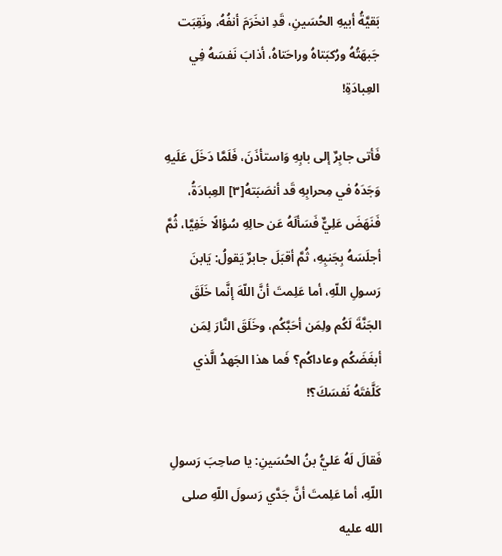بَقيَّةُ أبيهِ الحُسَينِ، قَدِ انخَرَمَ أنفُهُ، ونَقِبَت جَبهَتُهُ ورُكبَتاهُ وراحَتاهُ، أذابَ نَفسَهُ فِي العِبادَةِ!

فَأتى جابِرٌ إلى بابِهِ وَاستأذَنَ، فَلَمَّا دَخَلَ عَلَيهِ وَجَدَهُ في مِحرابِهِ قَد أنصَبَتهُ‌[٣] العِبادَةُ، فَنَهَضَ عَلِيٌّ فَسَألَهُ عَن حالِهِ سُؤالًا خَفِيَّا، ثُمَّ أجلَسَهُ بِجَنبِهِ، ثُمَّ أقبَلَ جابرٌ يَقولُ: يَابنَ رَسولِ اللّهِ، أما عَلِمتَ أنَّ اللّهَ إنَّما خَلَقَ الجَنَّةَ لَكُم ولِمَن أحَبَّكُم، وخَلَقَ النَّارَ لِمَن أبغَضَكُم وعاداكُم؟ فَما هذا الجَهدُ الَّذي كَلَّفتَهُ نَفسَكَ؟!

فَقالَ لَهُ عَليُّ بنُ الحُسَينِ: يا صاحِبَ رَسولِ اللّهِ، أما عَلِمتَ أنَّ جَدَّي رَسولَ اللّهِ صلى الله عليه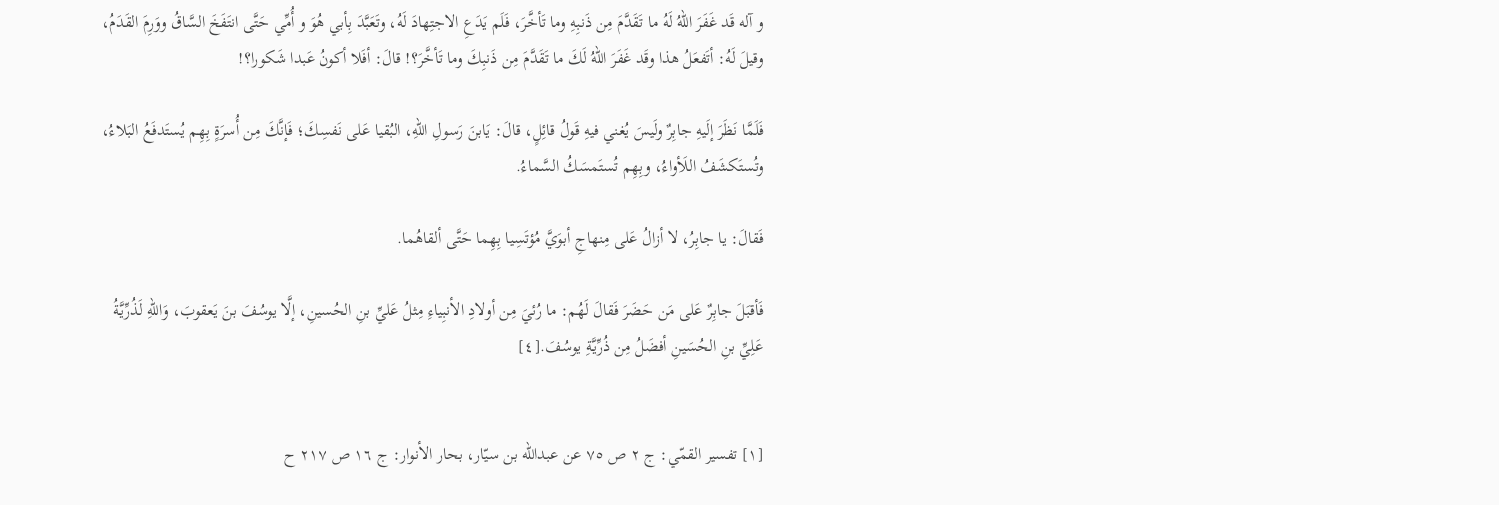و آله قَد غَفَرَ اللّهُ لَهُ ما تَقَدَّمَ مِن ذَنبِهِ وما تَأخَّرَ، فَلَم يَدَعِ الاجتِهادَ لَهُ، وتَعَبَّدَ بِأبي هُوَ و أُمِّي حَتَّى انتَفَخَ السَّاقُ ووَرِمَ القَدَمُ، وقيلَ لَهُ: أتَفعَلُ هذا وقَد غَفَرَ اللّهُ لَكَ ما تَقَدَّمَ مِن ذَنبِكَ وما تَأخَّرَ؟! قالَ: أفَلا أكونُ عَبدا شَكورا؟!

فَلَمَّا نَظَرَ إلَيهِ جابِرٌ ولَيسَ يُغني فيهِ قَولُ قائِلٍ، قالَ: يَابنَ رَسولِ اللّهِ، البُقيا عَلى نَفسِكَ؛ فَإنَّكَ مِن أُسرَةٍ بِهِم يُستَدفَعُ البَلاءُ، وتُستَكشَفُ اللَأواءُ، وبِهِم تُستَمسَكُ السَّماءُ.

فَقالَ: يا جابِرُ، لا أزالُ عَلى مِنهاجِ أبوَيَّ مُؤتَسِيا بِهِما حَتَّى ألقاهُما.

فَأقبَلَ جابِرٌ عَلى مَن حَضَرَ فَقالَ لَهُم: ما رُئيَ مِن أولادِ الأنبِياءِ مِثلُ عَليِّ بنِ الحُسينِ، إلَّا يوسُفَ بنَ يَعقوبَ، وَاللّهِ لَذُرِّيَّةُ عَلِيِّ بنِ الحُسَينِ أفضَلُ مِن ذُرِّيَّةِ يوسُفَ.[٤]


[١] تفسير القمّي: ج ٢ ص ٧٥ عن عبداللّه بن سيّار، بحار الأنوار: ج ١٦ ص ٢١٧ ح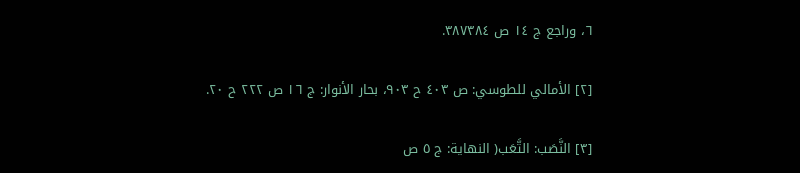٦، وراجع ج ١٤ ص ٣٨٧٣٨٤.

[٢] الأمالي للطوسي: ص ٤٠٣ ح ٩٠٣، بحار الأنوار: ج ١٦ ص ٢٢٢ ح ٢٠.

[٣] النَّصَب: التَّعَب( النهاية: ج ٥ ص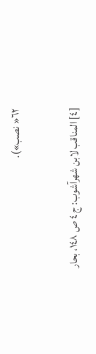٦٢« نصب»).

[٤] المناقب لابن شهرآشوب: ج ٤ ص ١٤٨، بحار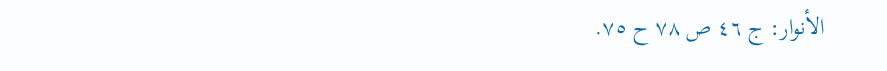الأنوار: ج ٤٦ ص ٧٨ ح ٧٥.